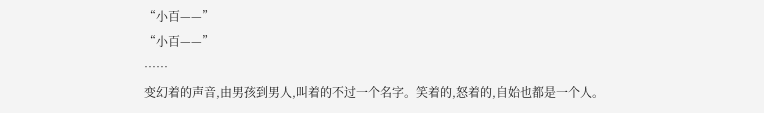“小百——”
“小百——”
……
变幻着的声音,由男孩到男人,叫着的不过一个名字。笑着的,怒着的,自始也都是一个人。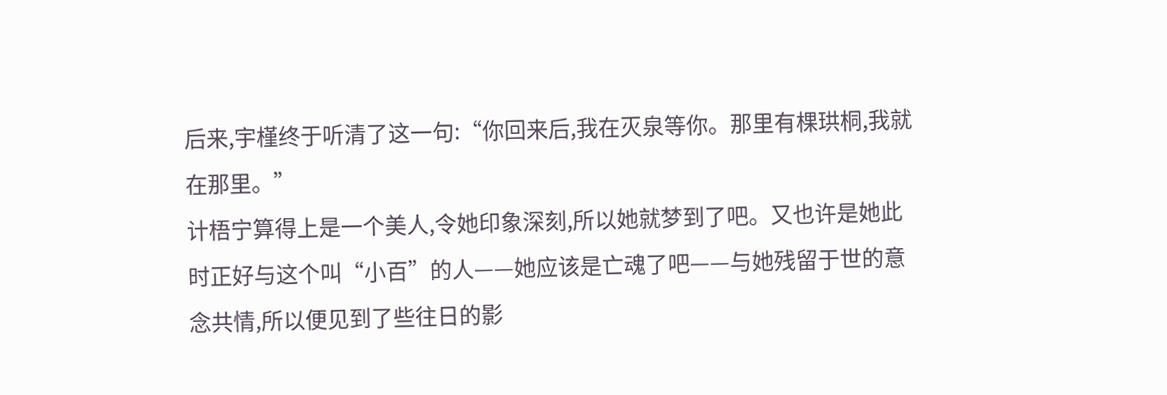后来,宇槿终于听清了这一句:“你回来后,我在灭泉等你。那里有棵珙桐,我就在那里。”
计梧宁算得上是一个美人,令她印象深刻,所以她就梦到了吧。又也许是她此时正好与这个叫“小百”的人——她应该是亡魂了吧——与她残留于世的意念共情,所以便见到了些往日的影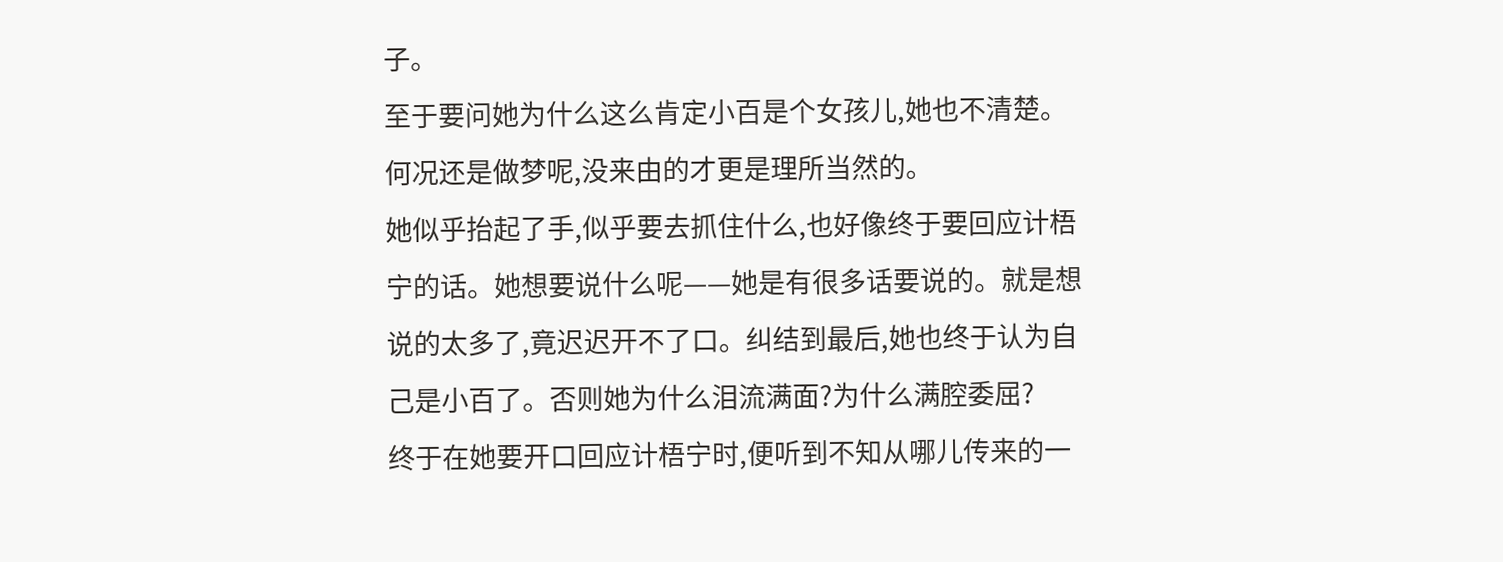子。
至于要问她为什么这么肯定小百是个女孩儿,她也不清楚。何况还是做梦呢,没来由的才更是理所当然的。
她似乎抬起了手,似乎要去抓住什么,也好像终于要回应计梧宁的话。她想要说什么呢——她是有很多话要说的。就是想说的太多了,竟迟迟开不了口。纠结到最后,她也终于认为自己是小百了。否则她为什么泪流满面?为什么满腔委屈?
终于在她要开口回应计梧宁时,便听到不知从哪儿传来的一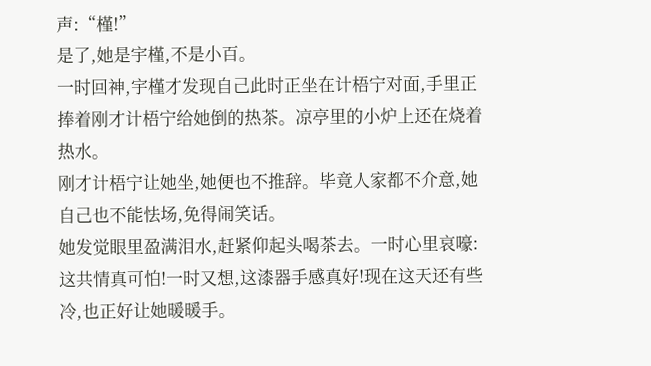声:“槿!”
是了,她是宇槿,不是小百。
一时回神,宇槿才发现自己此时正坐在计梧宁对面,手里正捧着刚才计梧宁给她倒的热茶。凉亭里的小炉上还在烧着热水。
刚才计梧宁让她坐,她便也不推辞。毕竟人家都不介意,她自己也不能怯场,免得闹笑话。
她发觉眼里盈满泪水,赶紧仰起头喝茶去。一时心里哀嚎:这共情真可怕!一时又想,这漆器手感真好!现在这天还有些冷,也正好让她暖暖手。